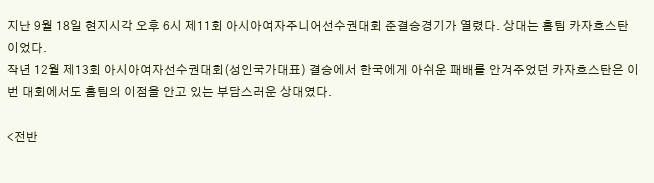지난 9월 18일 현지시각 오후 6시 제11회 아시아여자주니어선수권대회 준결승경기가 열렸다. 상대는 홈팀 카자흐스탄이었다.
작년 12월 제13회 아시아여자선수권대회(성인국가대표) 결승에서 한국에게 아쉬운 패배를 안겨주었던 카자흐스탄은 이번 대회에서도 홈팀의 이점을 안고 있는 부담스러운 상대였다.

<전반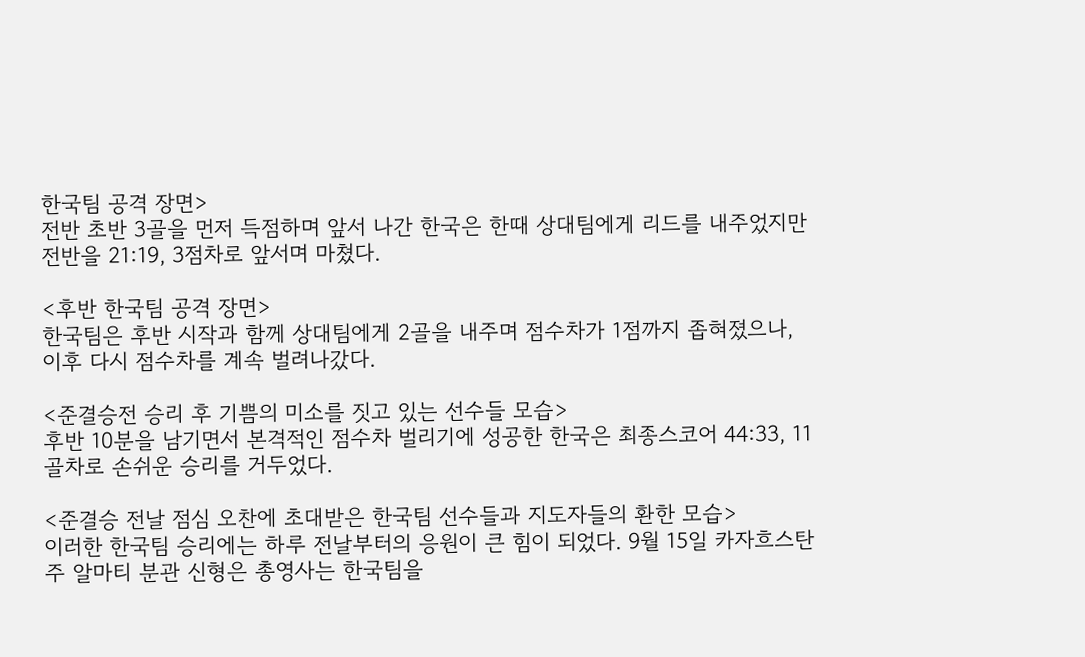한국팀 공격 장면>
전반 초반 3골을 먼저 득점하며 앞서 나간 한국은 한때 상대팀에게 리드를 내주었지만 전반을 21:19, 3점차로 앞서며 마쳤다.

<후반 한국팀 공격 장면>
한국팀은 후반 시작과 함께 상대팀에게 2골을 내주며 점수차가 1점까지 좁혀졌으나, 이후 다시 점수차를 계속 벌려나갔다.

<준결승전 승리 후 기쁨의 미소를 짓고 있는 선수들 모습>
후반 10분을 남기면서 본격적인 점수차 벌리기에 성공한 한국은 최종스코어 44:33, 11골차로 손쉬운 승리를 거두었다.

<준결승 전날 점심 오찬에 초대받은 한국팀 선수들과 지도자들의 환한 모습>
이러한 한국팀 승리에는 하루 전날부터의 응원이 큰 힘이 되었다. 9월 15일 카자흐스탄 주 알마티 분관 신형은 총영사는 한국팀을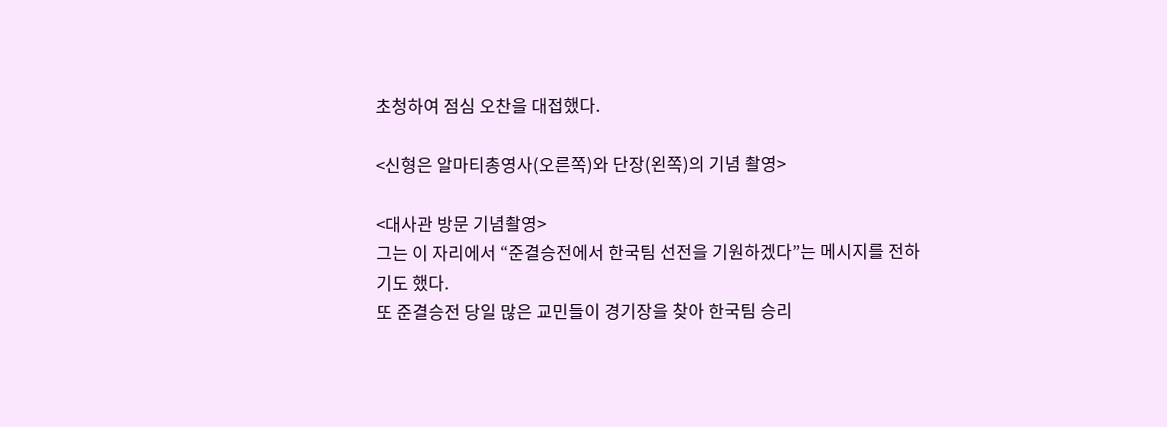초청하여 점심 오찬을 대접했다.

<신형은 알마티총영사(오른쪽)와 단장(왼쪽)의 기념 촬영>

<대사관 방문 기념촬영>
그는 이 자리에서 “준결승전에서 한국팀 선전을 기원하겠다”는 메시지를 전하기도 했다.
또 준결승전 당일 많은 교민들이 경기장을 찾아 한국팀 승리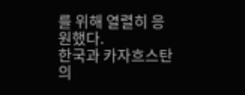를 위해 열렬히 응원했다.
한국과 카자흐스탄의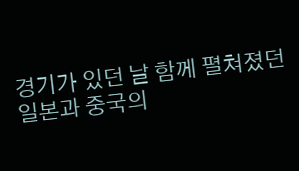경기가 있던 날 함께 펼쳐졌던 일본과 중국의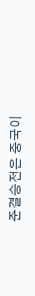준결승전은 중국이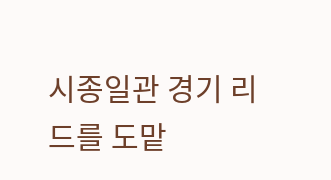시종일관 경기 리드를 도맡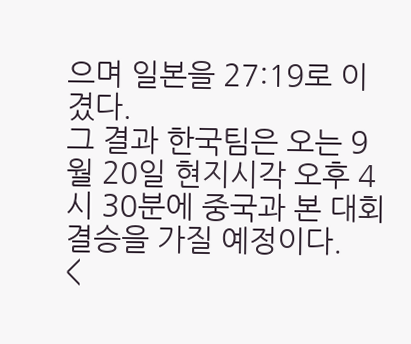으며 일본을 27:19로 이겼다.
그 결과 한국팀은 오는 9월 20일 현지시각 오후 4시 30분에 중국과 본 대회 결승을 가질 예정이다.
<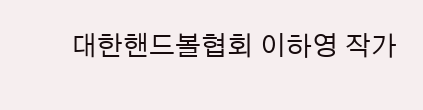대한핸드볼협회 이하영 작가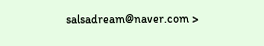salsadream@naver.com >